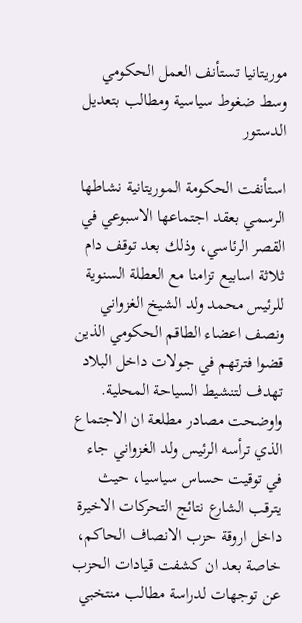موريتانيا تستأنف العمل الحكومي وسط ضغوط سياسية ومطالب بتعديل الدستور

استأنفت الحكومة الموريتانية نشاطها الرسمي بعقد اجتماعها الاسبوعي في القصر الرئاسي، وذلك بعد توقف دام ثلاثة اسابيع تزامنا مع العطلة السنوية للرئيس محمد ولد الشيخ الغزواني ونصف اعضاء الطاقم الحكومي الذين قضوا فترتهم في جولات داخل البلاد تهدف لتنشيط السياحة المحلية.
واوضحت مصادر مطلعة ان الاجتماع الذي ترأسه الرئيس ولد الغزواني جاء في توقيت حساس سياسيا، حيث يترقب الشارع نتائج التحركات الاخيرة داخل اروقة حزب الانصاف الحاكم، خاصة بعد ان كشفت قيادات الحزب عن توجهات لدراسة مطالب منتخبي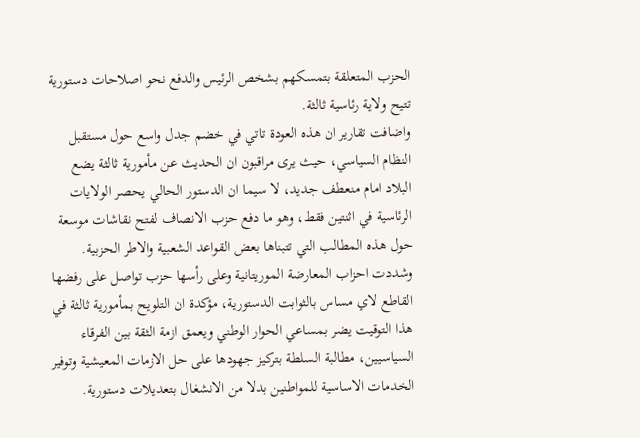الحزب المتعلقة بتمسكهم بشخص الرئيس والدفع نحو اصلاحات دستورية تتيح ولاية رئاسية ثالثة.
واضافت تقارير ان هذه العودة تاتي في خضم جدل واسع حول مستقبل النظام السياسي، حيث يرى مراقبون ان الحديث عن مأمورية ثالثة يضع البلاد امام منعطف جديد، لا سيما ان الدستور الحالي يحصر الولايات الرئاسية في اثنتين فقط، وهو ما دفع حزب الانصاف لفتح نقاشات موسعة حول هذه المطالب التي تتبناها بعض القواعد الشعبية والاطر الحزبية.
وشددت احزاب المعارضة الموريتانية وعلى رأسها حزب تواصل على رفضها القاطع لاي مساس بالثوابت الدستورية، مؤكدة ان التلويح بمأمورية ثالثة في هذا التوقيت يضر بمساعي الحوار الوطني ويعمق ازمة الثقة بين الفرقاء السياسيين، مطالبة السلطة بتركيز جهودها على حل الازمات المعيشية وتوفير الخدمات الاساسية للمواطنين بدلا من الانشغال بتعديلات دستورية.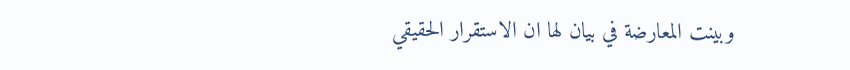وبينت المعارضة في بيان لها ان الاستقرار الحقيقي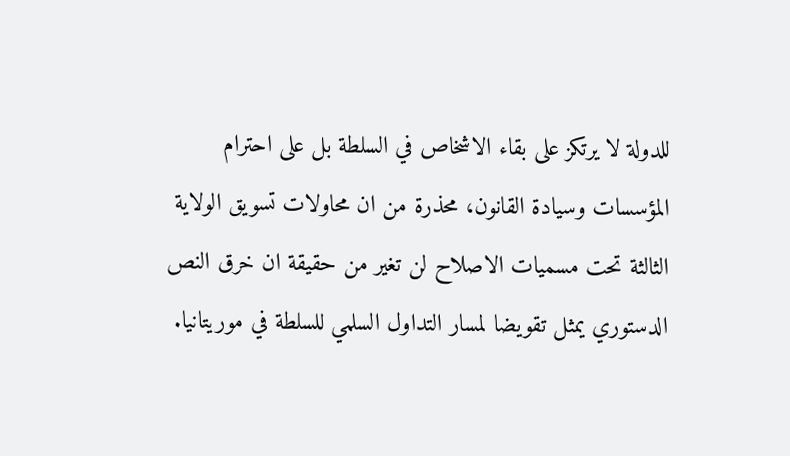للدولة لا يرتكز على بقاء الاشخاص في السلطة بل على احترام المؤسسات وسيادة القانون، محذرة من ان محاولات تسويق الولاية الثالثة تحت مسميات الاصلاح لن تغير من حقيقة ان خرق النص الدستوري يمثل تقويضا لمسار التداول السلمي للسلطة في موريتانيا.